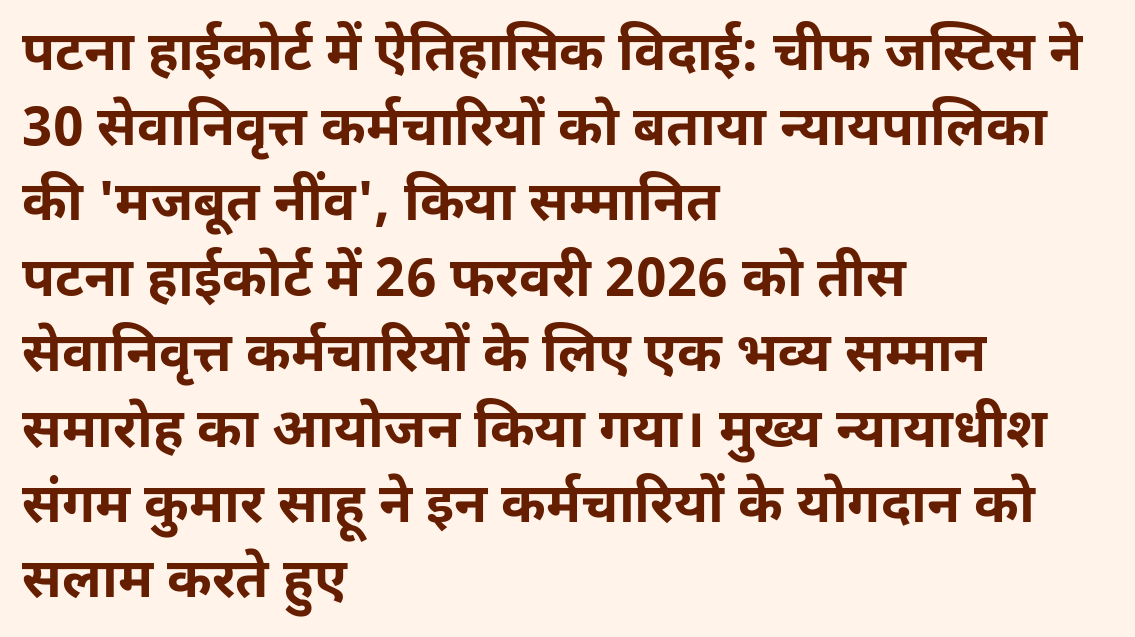पटना हाईकोर्ट में ऐतिहासिक विदाई: चीफ जस्टिस ने 30 सेवानिवृत्त कर्मचारियों को बताया न्यायपालिका की 'मजबूत नींव', किया सम्मानित
पटना हाईकोर्ट में 26 फरवरी 2026 को तीस सेवानिवृत्त कर्मचारियों के लिए एक भव्य सम्मान समारोह का आयोजन किया गया। मुख्य न्यायाधीश संगम कुमार साहू ने इन कर्मचारियों के योगदान को सलाम करते हुए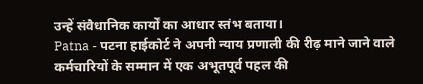उन्हें संवैधानिक कार्यों का आधार स्तंभ बताया।
Patna - पटना हाईकोर्ट ने अपनी न्याय प्रणाली की रीढ़ माने जाने वाले कर्मचारियों के सम्मान में एक अभूतपूर्व पहल की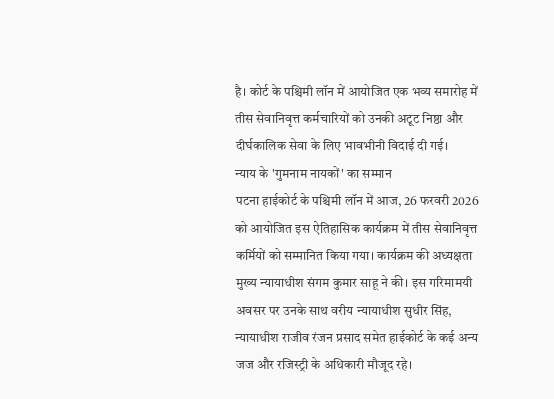है। कोर्ट के पश्चिमी लॉन में आयोजित एक भव्य समारोह में तीस सेवानिवृत्त कर्मचारियों को उनकी अटूट निष्ठा और दीर्घकालिक सेवा के लिए भावभीनी विदाई दी गई।
न्याय के 'गुमनाम नायकों' का सम्मान
पटना हाईकोर्ट के पश्चिमी लॉन में आज, 26 फरवरी 2026 को आयोजित इस ऐतिहासिक कार्यक्रम में तीस सेवानिवृत्त कर्मियों को सम्मानित किया गया। कार्यक्रम की अध्यक्षता मुख्य न्यायाधीश संगम कुमार साहू ने की। इस गरिमामयी अवसर पर उनके साथ वरीय न्यायाधीश सुधीर सिंह, न्यायाधीश राजीव रंजन प्रसाद समेत हाईकोर्ट के कई अन्य जज और रजिस्ट्री के अधिकारी मौजूद रहे।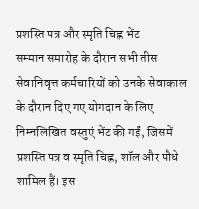प्रशस्ति पत्र और स्मृति चिह्न भेंट
सम्मान समारोह के दौरान सभी तीस सेवानिवृत्त कर्मचारियों को उनके सेवाकाल के दौरान दिए गए योगदान के लिए निम्नलिखित वस्तुएं भेंट की गईं, जिसमें प्रशस्ति पत्र व स्मृति चिह्न, शॉल और पौधे शामिल हैं। इस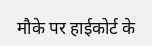मौके पर हाईकोर्ट के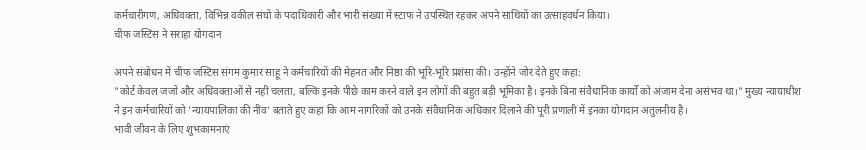कर्मचारीगण, अधिवक्ता, विभिन्न वकील संघों के पदाधिकारी और भारी संख्या में स्टाफ ने उपस्थित रहकर अपने साथियों का उत्साहवर्धन किया।
चीफ जस्टिस ने सराहा योगदान

अपने संबोधन में चीफ जस्टिस संगम कुमार साहू ने कर्मचारियों की मेहनत और निष्ठा की भूरि-भूरि प्रशंसा की। उन्होंने जोर देते हुए कहा:
"कोर्ट केवल जजों और अधिवक्ताओं से नहीं चलता, बल्कि इनके पीछे काम करने वाले इन लोगों की बहुत बड़ी भूमिका है। इनके बिना संवैधानिक कार्यों को अंजाम देना असंभव था।" मुख्य न्यायाधीश ने इन कर्मचारियों को 'न्यायपालिका की नींव' बताते हुए कहा कि आम नागरिकों को उनके संवैधानिक अधिकार दिलाने की पूरी प्रणाली में इनका योगदान अतुलनीय है।
भावी जीवन के लिए शुभकामनाएं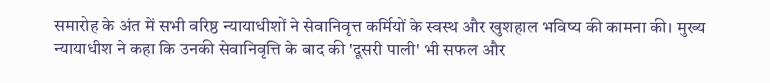समारोह के अंत में सभी वरिष्ठ न्यायाधीशों ने सेवानिवृत्त कर्मियों के स्वस्थ और खुशहाल भविष्य की कामना की। मुख्य न्यायाधीश ने कहा कि उनकी सेवानिवृत्ति के बाद की 'दूसरी पाली' भी सफल और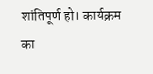शांतिपूर्ण हो। कार्यक्रम का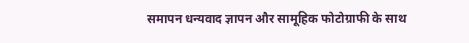समापन धन्यवाद ज्ञापन और सामूहिक फोटोग्राफी के साथ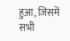हुआ, जिसमें सभी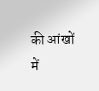की आंखों में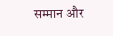सम्मान और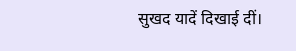सुखद यादें दिखाई दीं।